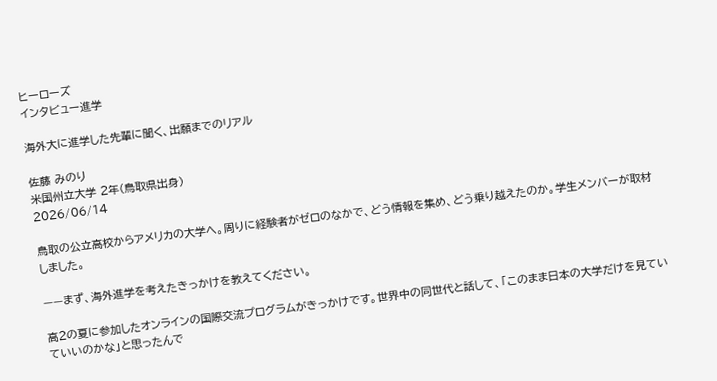ヒーローズ
インタビュー進学

海外大に進学した先輩に聞く、出願までのリアル

佐藤 みのり
米国州立大学 2年(鳥取県出身)
2026/06/14

鳥取の公立高校からアメリカの大学へ。周りに経験者がゼロのなかで、どう情報を集め、どう乗り越えたのか。学生メンバーが取材しました。

——まず、海外進学を考えたきっかけを教えてください。

高2の夏に参加したオンラインの国際交流プログラムがきっかけです。世界中の同世代と話して、「このまま日本の大学だけを見ていていいのかな」と思ったんで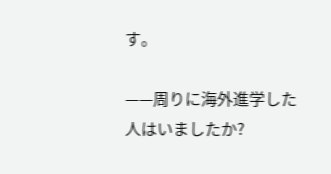す。

——周りに海外進学した人はいましたか?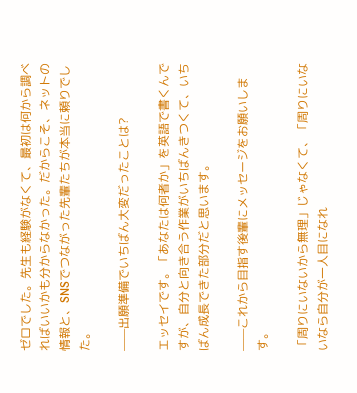ゼロでした。先生も経験がなくて、最初は何から調べればいいかも分からなかった。だからこそ、ネットの情報と、SNSでつながった先輩たちが本当に頼りでした。

——出願準備でいちばん大変だったことは?

エッセイです。「あなたは何者か」を英語で書くんですが、自分と向き合う作業がいちばんきつくて、いちばん成長できた部分だと思います。

——これから目指す後輩にメッセージをお願いします。

「周りにいないから無理」じゃなくて、「周りにいないなら自分が一人目になれ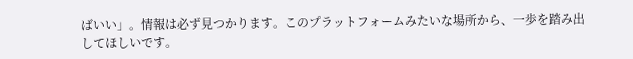ばいい」。情報は必ず見つかります。このプラットフォームみたいな場所から、一歩を踏み出してほしいです。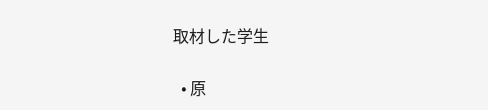取材した学生

  • 原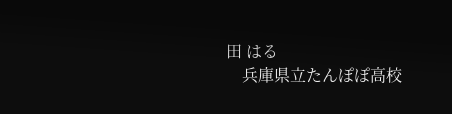田 はる
    兵庫県立たんぽぽ高校